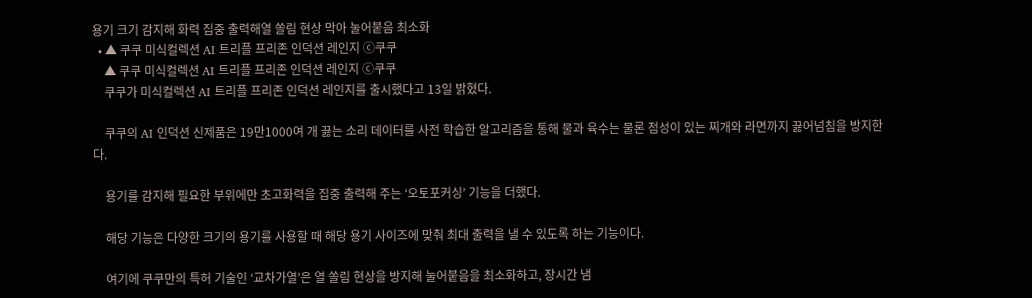용기 크기 감지해 화력 집중 출력해열 쏠림 현상 막아 눌어붙음 최소화
  • ▲ 쿠쿠 미식컬렉션 AI 트리플 프리존 인덕션 레인지 ⓒ쿠쿠
    ▲ 쿠쿠 미식컬렉션 AI 트리플 프리존 인덕션 레인지 ⓒ쿠쿠
    쿠쿠가 미식컬렉션 AI 트리플 프리존 인덕션 레인지를 출시했다고 13일 밝혔다.

    쿠쿠의 AI 인덕션 신제품은 19만1000여 개 끓는 소리 데이터를 사전 학습한 알고리즘을 통해 물과 육수는 물론 점성이 있는 찌개와 라면까지 끓어넘침을 방지한다.

    용기를 감지해 필요한 부위에만 초고화력을 집중 출력해 주는 ‘오토포커싱’ 기능을 더했다.

    해당 기능은 다양한 크기의 용기를 사용할 때 해당 용기 사이즈에 맞춰 최대 출력을 낼 수 있도록 하는 기능이다.

    여기에 쿠쿠만의 특허 기술인 ‘교차가열’은 열 쏠림 현상을 방지해 눌어붙음을 최소화하고, 장시간 냄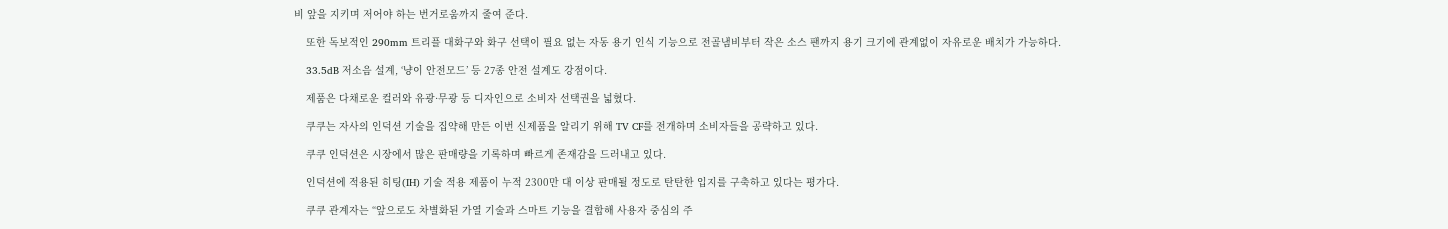비 앞을 지키며 저어야 하는 번거로움까지 줄여 준다.

    또한 독보적인 290mm 트리플 대화구와 화구 선택이 필요 없는 자동 용기 인식 기능으로 전골냄비부터 작은 소스 팬까지 용기 크기에 관계없이 자유로운 배치가 가능하다.

    33.5dB 저소음 설계, ‘냥이 안전모드’ 등 27종 안전 설계도 강점이다.

    제품은 다채로운 컬러와 유광·무광 등 디자인으로 소비자 선택권을 넓혔다.

    쿠쿠는 자사의 인덕션 기술을 집약해 만든 이번 신제품을 알리기 위해 TV CF를 전개하며 소비자들을 공략하고 있다.

    쿠쿠 인덕션은 시장에서 많은 판매량을 기록하며 빠르게 존재감을 드러내고 있다.

    인덕션에 적용된 히팅(IH) 기술 적용 제품이 누적 2300만 대 이상 판매될 정도로 탄탄한 입지를 구축하고 있다는 평가다.

    쿠쿠 관계자는 “앞으로도 차별화된 가열 기술과 스마트 기능을 결합해 사용자 중심의 주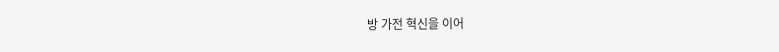방 가전 혁신을 이어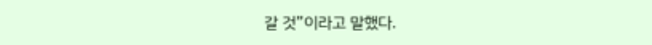갈 것”이라고 말했다.